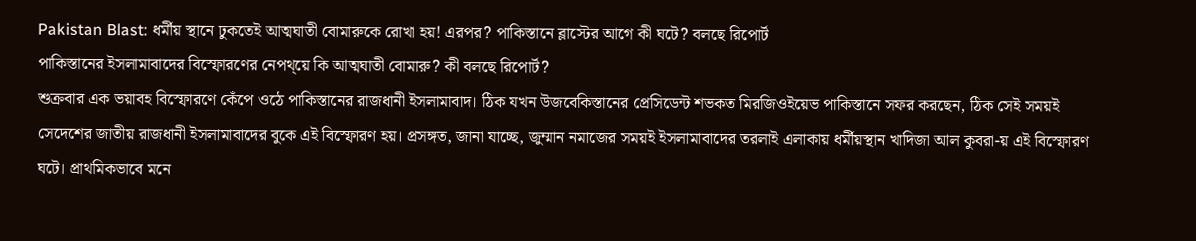Pakistan Blast: ধর্মীয় স্থানে ঢুকতেই আত্মঘাতী বোমারুকে রোখা হয়! এরপর? পাকিস্তানে ব্লাস্টের আগে কী ঘটে? বলছে রিপোর্ট
পাকিস্তানের ইসলামাবাদের বিস্ফোরণের নেপথ্য়ে কি আত্মঘাতী বোমারু? কী বলছে রিপোর্ট?
শুক্রবার এক ভয়াবহ বিস্ফোরণে কেঁপে ওঠে পাকিস্তানের রাজধানী ইসলামাবাদ। ঠিক যখন উজবেকিস্তানের প্রেসিডেন্ট শভকত মিরজিওইয়েভ পাকিস্তানে সফর করছেন, ঠিক সেই সময়ই সেদেশের জাতীয় রাজধানী ইসলামাবাদের বুকে এই বিস্ফোরণ হয়। প্রসঙ্গত, জানা যাচ্ছে, জুম্মান নমাজের সময়ই ইসলামাবাদের তরলাই এলাকায় ধর্মীয়স্থান খাদিজা আল কুবরা-য় এই বিস্ফোরণ ঘটে। প্রাথমিকভাবে মনে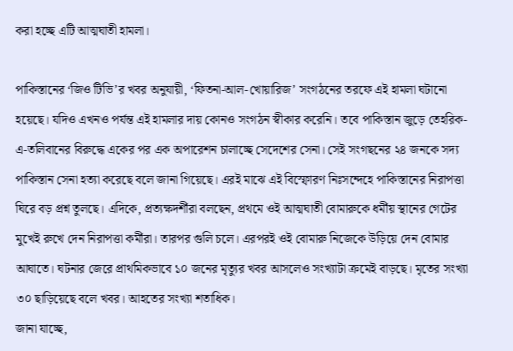করা হচ্ছে এটি আত্মঘাতী হামলা।

পাকিস্তানের ‘জিও টিভি’র খবর অনুযায়ী, ‘ফিতনা-আল-খোয়ারিজ’ সংগঠনের তরফে এই হামলা ঘটানো হয়েছে। যদিও এখনও পর্যন্ত এই হামলার দায় কোনও সংগঠন স্বীকার করেনি। তবে পাকিস্তান জুড়ে তেহরিক-এ-তলিবানের বিরুদ্ধে একের পর এক অপারেশন চালাচ্ছে সেদেশের সেনা। সেই সংগছনের ২৪ জনকে সদ্য পাকিস্তান সেনা হত্যা করেছে বলে জানা গিয়েছে। এরই মাঝে এই বিস্ফোরণ নিঃসন্দেহে পাকিস্তানের নিরাপত্তা ঘিরে বড় প্রশ্ন তুলছে। এদিকে, প্রত্যক্ষদর্শীরা বলছেন, প্রথমে ওই আত্মঘাতী বোমারুকে ধর্মীয় স্থানের গেটের মুখেই রুখে দেন নিরাপত্তা কর্মীরা। তারপর গুলি চলে। এরপরই ওই বোমারু নিজেকে উড়িয়ে দেন বোমার আঘাতে। ঘটনার জেরে প্রাথমিকভাবে ১০ জনের মৃত্যুর খবর আসলেও সংখ্যাটা ক্রমেই বাড়ছে। মৃতের সংখ্যা ৩০ ছাড়িয়েছে বলে খবর। আহতের সংখ্যা শতাধিক।
জানা যাচ্ছে,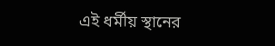এই ধর্মীয় স্থানের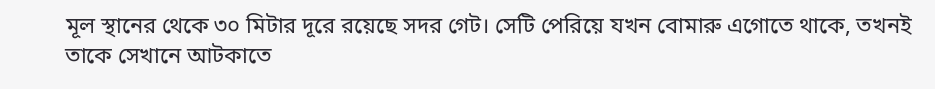মূল স্থানের থেকে ৩০ মিটার দূরে রয়েছে সদর গেট। সেটি পেরিয়ে যখন বোমারু এগোতে থাকে, তখনই তাকে সেখানে আটকাতে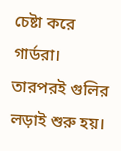চেষ্টা করে গার্ডরা। তারপরই গুলির লড়াই শুরু হয়।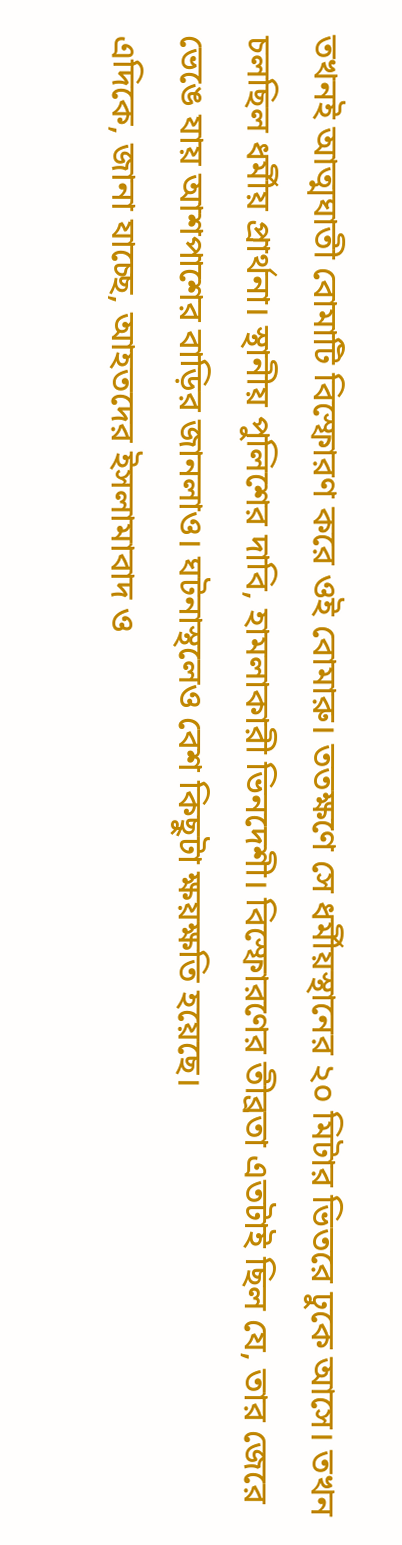তখনই আত্মঘাতী বোমাটি বিস্ফোরণ করে ওই বোমারু। ততক্ষণে সে ধর্মীয়স্থানের ২০ মিটার ভিতরে ঢুকে আসে। তখন চলছিল ধর্মীয় প্রার্থনা। স্থানীয় পুলিশের দাবি, হামলাকারী ভিনদেশী। বিস্ফোরণের তীব্রতা এতটাই ছিল যে, তার জেরে ভেঙে যায় আশপাশের বাড়ির জানলাও। ঘটনাস্থলেও বেশ কিছুটা ক্ষয়ক্ষতি হয়েছে।
এদিকে, জানা যাচ্ছে, আহতদের ইসলামাবাদ ও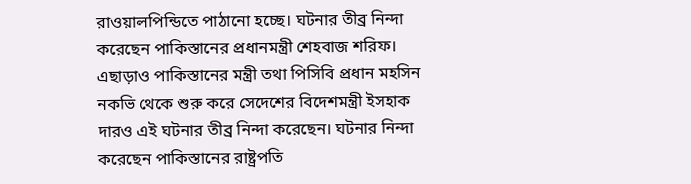রাওয়ালপিন্ডিতে পাঠানো হচ্ছে। ঘটনার তীব্র নিন্দা করেছেন পাকিস্তানের প্রধানমন্ত্রী শেহবাজ শরিফ। এছাড়াও পাকিস্তানের মন্ত্রী তথা পিসিবি প্রধান মহসিন নকভি থেকে শুরু করে সেদেশের বিদেশমন্ত্রী ইসহাক দারও এই ঘটনার তীব্র নিন্দা করেছেন। ঘটনার নিন্দা করেছেন পাকিস্তানের রাষ্ট্রপতি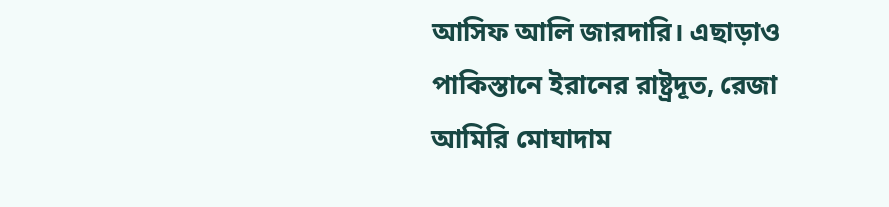আসিফ আলি জারদারি। এছাড়াও পাকিস্তানে ইরানের রাষ্ট্রদূত, রেজা আমিরি মোঘাদাম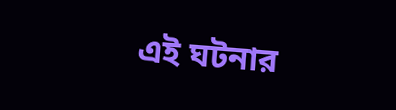এই ঘটনার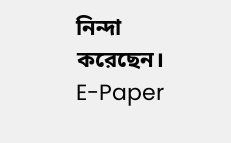নিন্দা করেছেন।
E-Paper